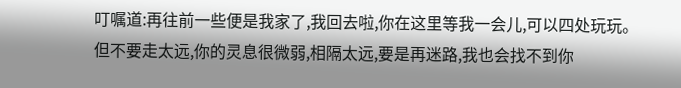叮嘱道:再往前一些便是我家了,我回去啦,你在这里等我一会儿,可以四处玩玩。
但不要走太远,你的灵息很微弱,相隔太远,要是再迷路,我也会找不到你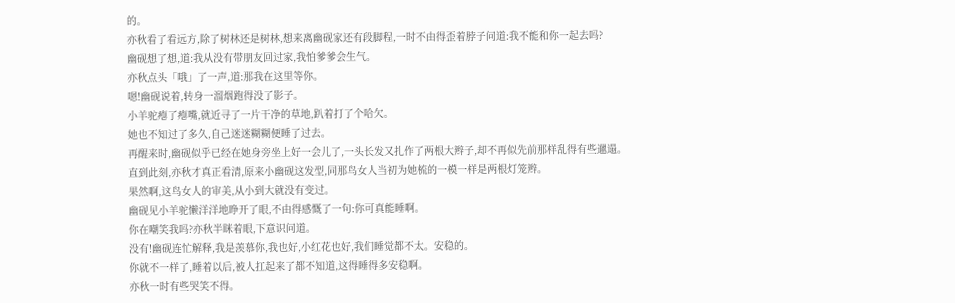的。
亦秋看了看远方,除了树林还是树林,想来离幽砚家还有段脚程,一时不由得歪着脖子问道:我不能和你一起去吗?
幽砚想了想,道:我从没有带朋友回过家,我怕爹爹会生气。
亦秋点头「哦」了一声,道:那我在这里等你。
嗯!幽砚说着,转身一溜烟跑得没了影子。
小羊驼瘪了瘪嘴,就近寻了一片干净的草地,趴着打了个哈欠。
她也不知过了多久,自己迷迷糊糊便睡了过去。
再醒来时,幽砚似乎已经在她身旁坐上好一会儿了,一头长发又扎作了两根大辫子,却不再似先前那样乱得有些邋遢。
直到此刻,亦秋才真正看清,原来小幽砚这发型,同那鸟女人当初为她梳的一模一样是两根灯笼辫。
果然啊,这鸟女人的审美,从小到大就没有变过。
幽砚见小羊驼懒洋洋地睁开了眼,不由得感慨了一句:你可真能睡啊。
你在嘲笑我吗?亦秋半眯着眼,下意识问道。
没有!幽砚连忙解释,我是羡慕你,我也好,小红花也好,我们睡觉都不太。安稳的。
你就不一样了,睡着以后,被人扛起来了都不知道,这得睡得多安稳啊。
亦秋一时有些哭笑不得。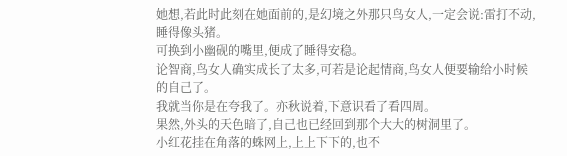她想,若此时此刻在她面前的,是幻境之外那只鸟女人,一定会说:雷打不动,睡得像头猪。
可换到小幽砚的嘴里,便成了睡得安稳。
论智商,鸟女人确实成长了太多,可若是论起情商,鸟女人便要输给小时候的自己了。
我就当你是在夸我了。亦秋说着,下意识看了看四周。
果然,外头的天色暗了,自己也已经回到那个大大的树洞里了。
小红花挂在角落的蛛网上,上上下下的,也不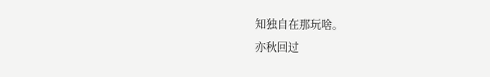知独自在那玩啥。
亦秋回过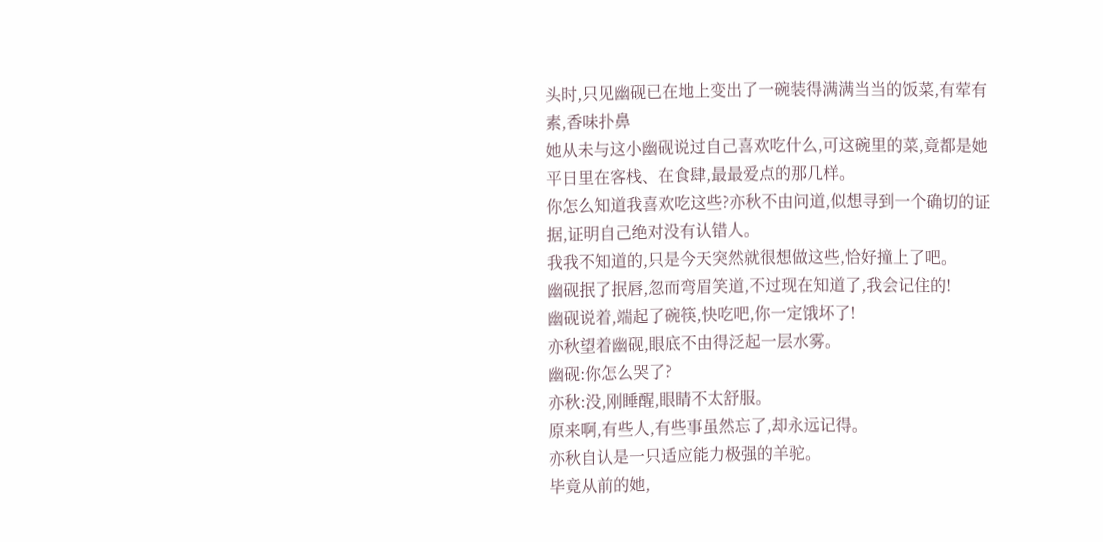头时,只见幽砚已在地上变出了一碗装得满满当当的饭菜,有荤有素,香味扑鼻
她从未与这小幽砚说过自己喜欢吃什么,可这碗里的菜,竟都是她平日里在客栈、在食肆,最最爱点的那几样。
你怎么知道我喜欢吃这些?亦秋不由问道,似想寻到一个确切的证据,证明自己绝对没有认错人。
我我不知道的,只是今天突然就很想做这些,恰好撞上了吧。
幽砚抿了抿唇,忽而弯眉笑道,不过现在知道了,我会记住的!
幽砚说着,端起了碗筷,快吃吧,你一定饿坏了!
亦秋望着幽砚,眼底不由得泛起一层水雾。
幽砚:你怎么哭了?
亦秋:没,刚睡醒,眼睛不太舒服。
原来啊,有些人,有些事虽然忘了,却永远记得。
亦秋自认是一只适应能力极强的羊驼。
毕竟从前的她,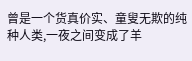曾是一个货真价实、童叟无欺的纯种人类,一夜之间变成了羊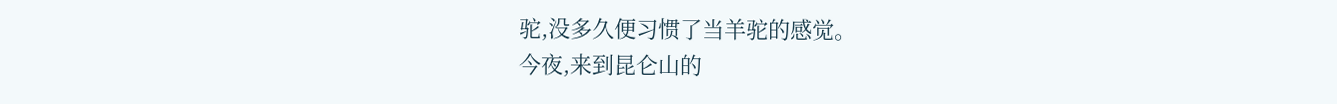驼,没多久便习惯了当羊驼的感觉。
今夜,来到昆仑山的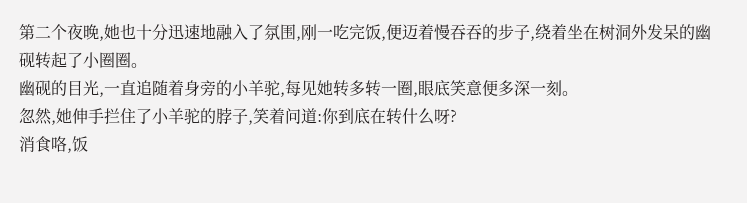第二个夜晚,她也十分迅速地融入了氛围,刚一吃完饭,便迈着慢吞吞的步子,绕着坐在树洞外发呆的幽砚转起了小圈圈。
幽砚的目光,一直追随着身旁的小羊驼,每见她转多转一圈,眼底笑意便多深一刻。
忽然,她伸手拦住了小羊驼的脖子,笑着问道:你到底在转什么呀?
消食咯,饭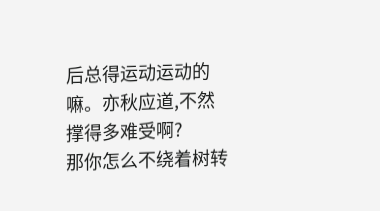后总得运动运动的嘛。亦秋应道,不然撑得多难受啊?
那你怎么不绕着树转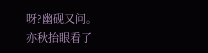呀?幽砚又问。
亦秋抬眼看了